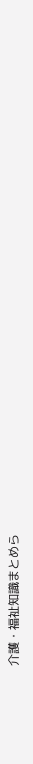介護・福祉知識まとめら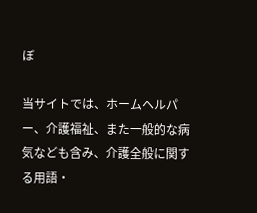ぼ

当サイトでは、ホームヘルパー、介護福祉、また一般的な病気なども含み、介護全般に関する用語・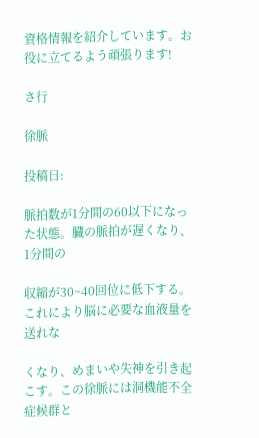資格情報を紹介しています。お役に立てるよう頑張ります!

さ行

徐脈

投稿日:

脈拍数が1分間の60以下になった状態。臓の脈拍が遅くなり、1分間の

収縮が30~40回位に低下する。これにより脳に必要な血液量を送れな

くなり、めまいや失神を引き起こす。この徐脈には洞機能不全症候群と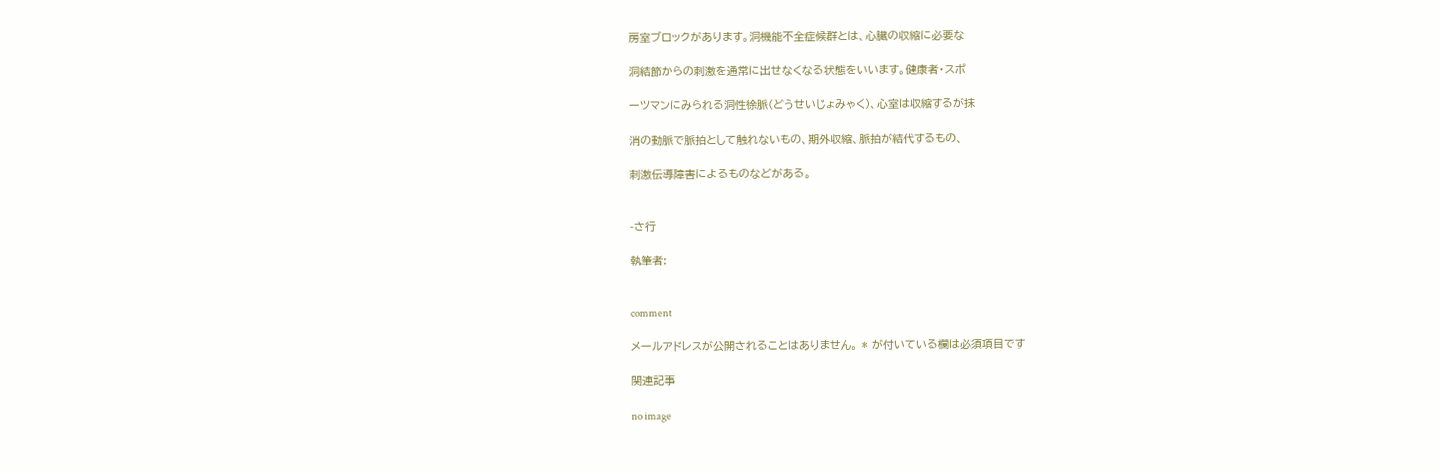房室ブロックがあります。洞機能不全症候群とは、心臓の収縮に必要な

洞結節からの刺激を通常に出せなくなる状態をいいます。健康者・スポ

ーツマンにみられる洞性徐脈(どうせいじょみゃく)、心室は収縮するが抹

消の動脈で脈拍として触れないもの、期外収縮、脈拍が結代するもの、

刺激伝導障害によるものなどがある。


-さ行

執筆者:


comment

メールアドレスが公開されることはありません。 * が付いている欄は必須項目です

関連記事

no image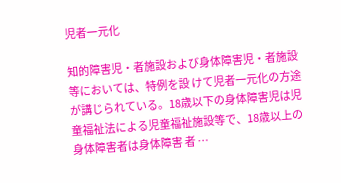児者一元化

知的障害児・者施設および身体障害児・者施設等においては、特例を設 けて児者一元化の方途が講じられている。18歳以下の身体障害児は児 童福祉法による児童福祉施設等で、18歳以上の身体障害者は身体障害 者 …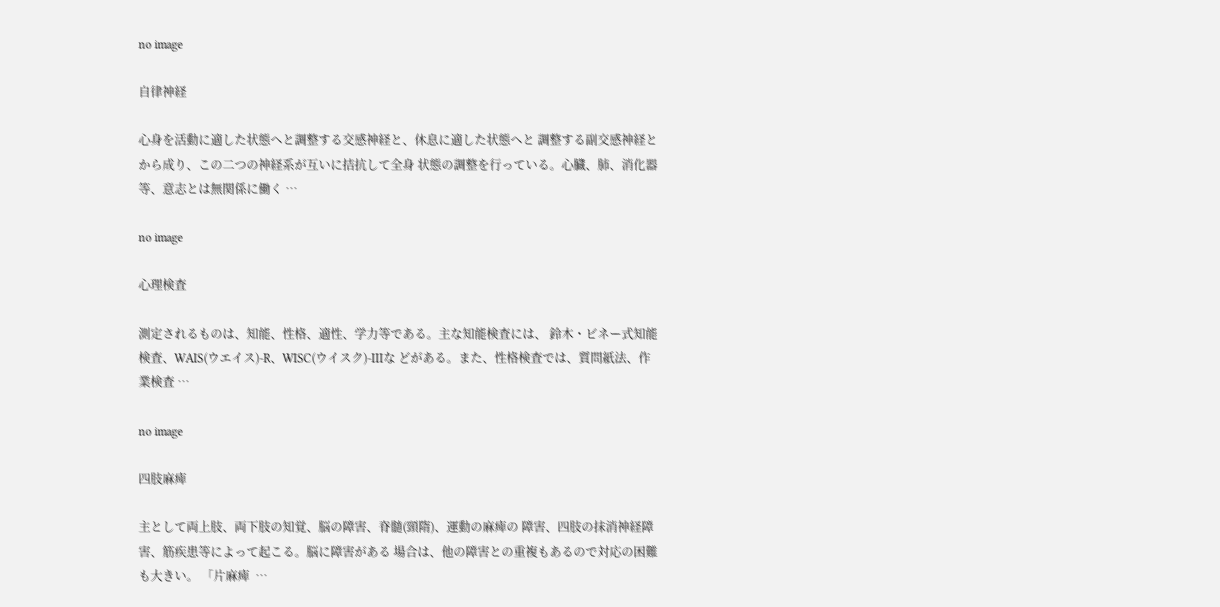no image

自律神経

心身を活動に適した状態へと調整する交感神経と、休息に適した状態へと 調整する副交感神経とから成り、この二つの神経系が互いに拮抗して全身 状態の調整を行っている。心臓、肺、消化器等、意志とは無関係に働く …

no image

心理検査

測定されるものは、知能、性格、適性、学力等である。主な知能検査には、 鈴木・ビネー式知能検査、WAIS(ウエイス)-R、WISC(ウイスク)-IIIな どがある。また、性格検査では、質問紙法、作業検査 …

no image

四肢麻痺

主として両上肢、両下肢の知覚、脳の障害、脊髄(頸隋)、運動の麻痺の 障害、四肢の抹消神経障害、筋疾患等によって起こる。脳に障害がある 場合は、他の障害との重複もあるので対応の困難も大きい。 「片麻痺  …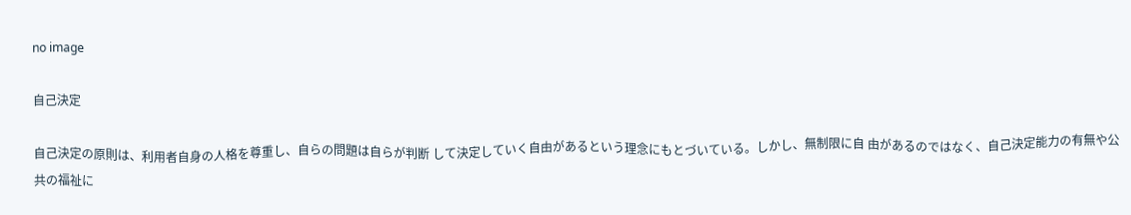no image

自己決定

自己決定の原則は、利用者自身の人格を尊重し、自らの問題は自らが判断 して決定していく自由があるという理念にもとづいている。しかし、無制限に自 由があるのではなく、自己決定能力の有無や公共の福祉に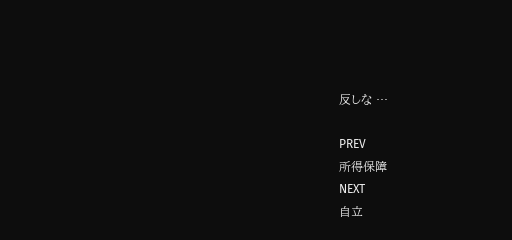反しな …

PREV
所得保障
NEXT
自立